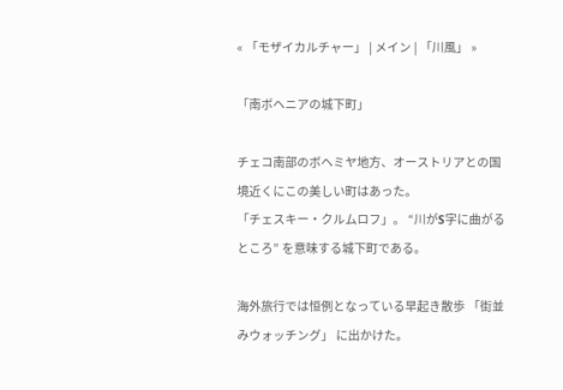« 「モザイカルチャー」 | メイン | 「川風」 »

「南ボヘニアの城下町」

チェコ南部のボヘミヤ地方、オーストリアとの国境近くにこの美しい町はあった。
「チェスキー・クルムロフ」。 “川がS字に曲がるところ” を意味する城下町である。

海外旅行では恒例となっている早起き散歩 「街並みウォッチング」 に出かけた。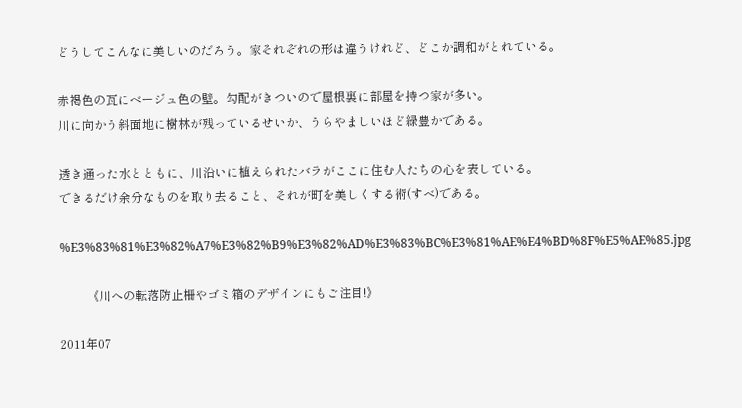どうしてこんなに美しいのだろう。家それぞれの形は違うけれど、どこか調和がとれている。

赤褐色の瓦にベージュ色の壁。勾配がきついので屋根裏に部屋を持つ家が多い。
川に向かう斜面地に樹林が残っているせいか、うらやましいほど緑豊かである。

透き通った水とともに、川沿いに植えられたバラがここに住む人たちの心を表している。
できるだけ余分なものを取り去ること、それが町を美しくする術(すべ)である。

%E3%83%81%E3%82%A7%E3%82%B9%E3%82%AD%E3%83%BC%E3%81%AE%E4%BD%8F%E5%AE%85.jpg

         《川への転落防止柵やゴミ箱のデザインにもご注目!》

2011年07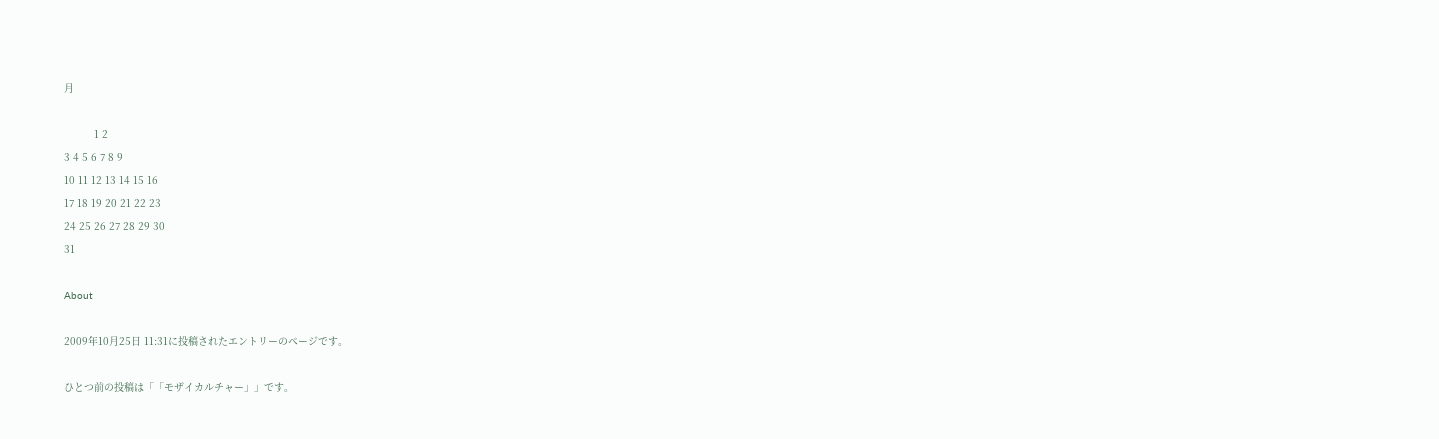月

          1 2
3 4 5 6 7 8 9
10 11 12 13 14 15 16
17 18 19 20 21 22 23
24 25 26 27 28 29 30
31

About

2009年10月25日 11:31に投稿されたエントリーのページです。

ひとつ前の投稿は「「モザイカルチャー」」です。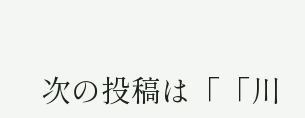次の投稿は「「川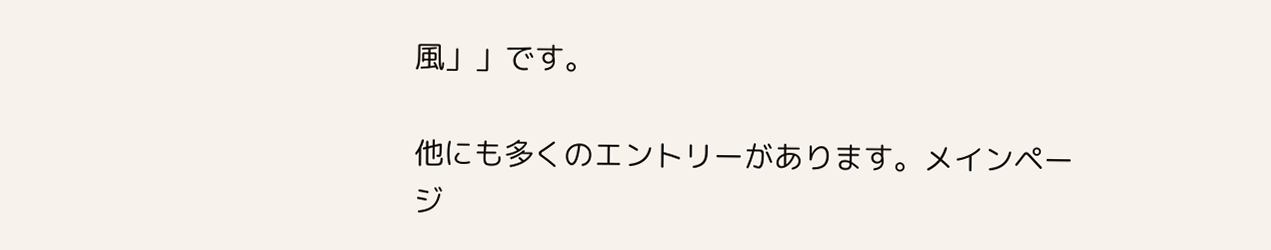風」」です。

他にも多くのエントリーがあります。メインページ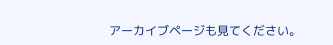アーカイブページも見てください。